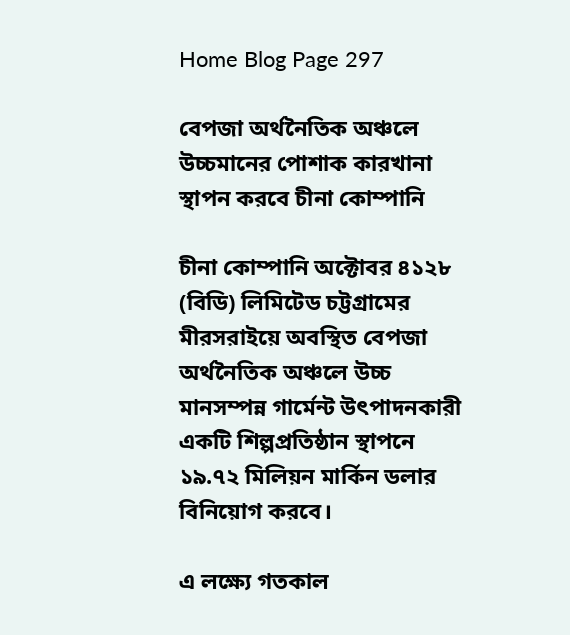Home Blog Page 297

বেপজা অর্থনৈতিক অঞ্চলে উচ্চমানের পোশাক কারখানা স্থাপন করবে চীনা কোম্পানি

চীনা কোম্পানি অক্টোবর ৪১২৮ (বিডি) লিমিটেড চট্টগ্রামের মীরসরাইয়ে অবস্থিত বেপজা অর্থনৈতিক অঞ্চলে উচ্চ মানসম্পন্ন গার্মেন্ট উৎপাদনকারী একটি শিল্পপ্রতিষ্ঠান স্থাপনে ১৯.৭২ মিলিয়ন মার্কিন ডলার বিনিয়োগ করবে।

এ লক্ষ্যে গতকাল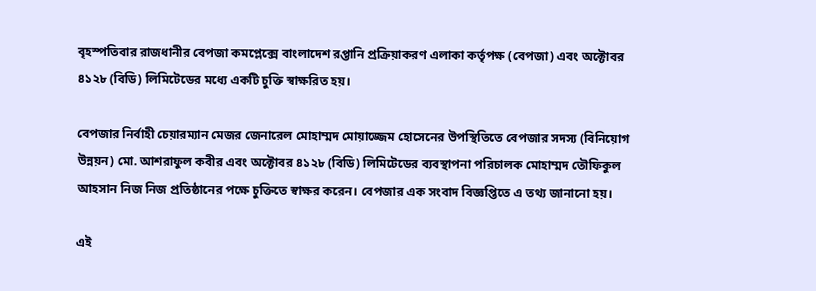বৃহস্পতিবার রাজধানীর বেপজা কমপ্লেক্সে বাংলাদেশ রপ্তানি প্রক্রিয়াকরণ এলাকা কর্তৃপক্ষ (বেপজা) এবং অক্টোবর ৪১২৮ (বিডি) লিমিটেডের মধ্যে একটি চুক্তি স্বাক্ষরিত হয়।

বেপজার নির্বাহী চেয়ারম্যান মেজর জেনারেল মোহাম্মদ মোয়াজ্জেম হোসেনের উপস্থিতিতে বেপজার সদস্য (বিনিয়োগ উন্নয়ন) মো. আশরাফুল কবীর এবং অক্টোবর ৪১২৮ (বিডি) লিমিটেডের ব্যবস্থাপনা পরিচালক মোহাম্মদ তৌফিকুল আহসান নিজ নিজ প্রতিষ্ঠানের পক্ষে চুক্তিতে স্বাক্ষর করেন। বেপজার এক সংবাদ বিজ্ঞপ্তিতে এ তথ্য জানানো হয়।

এই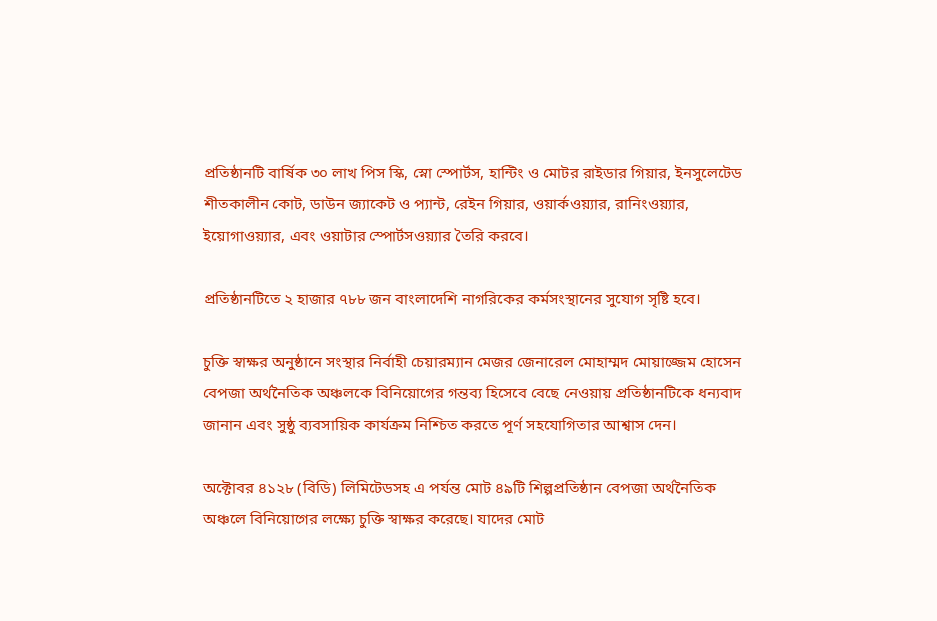প্রতিষ্ঠানটি বার্ষিক ৩০ লাখ পিস স্কি, স্নো স্পোর্টস, হান্টিং ও মোটর রাইডার গিয়ার, ইনসুলেটেড শীতকালীন কোট, ডাউন জ্যাকেট ও প্যান্ট, রেইন গিয়ার, ওয়ার্কওয়্যার, রানিংওয়্যার, ইয়োগাওয়্যার, এবং ওয়াটার স্পোর্টসওয়্যার তৈরি করবে।

প্রতিষ্ঠানটিতে ২ হাজার ৭৮৮ জন বাংলাদেশি নাগরিকের কর্মসংস্থানের সুযোগ সৃষ্টি হবে।

চুক্তি স্বাক্ষর অনুষ্ঠানে সংস্থার নির্বাহী চেয়ারম্যান মেজর জেনারেল মোহাম্মদ মোয়াজ্জেম হোসেন বেপজা অর্থনৈতিক অঞ্চলকে বিনিয়োগের গন্তব্য হিসেবে বেছে নেওয়ায় প্রতিষ্ঠানটিকে ধন্যবাদ জানান এবং সুষ্ঠু ব্যবসায়িক কার্যক্রম নিশ্চিত করতে পূর্ণ সহযোগিতার আশ্বাস দেন।

অক্টোবর ৪১২৮ (বিডি) লিমিটেডসহ এ পর্যন্ত মোট ৪৯টি শিল্পপ্রতিষ্ঠান বেপজা অর্থনৈতিক অঞ্চলে বিনিয়োগের লক্ষ্যে চুক্তি স্বাক্ষর করেছে। যাদের মোট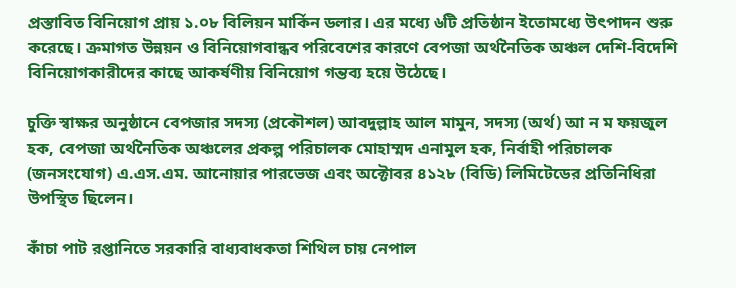প্রস্তাবিত বিনিয়োগ প্রায় ১.০৮ বিলিয়ন মার্কিন ডলার। এর মধ্যে ৬টি প্রতিষ্ঠান ইতোমধ্যে উৎপাদন শুরু করেছে। ক্রমাগত উন্নয়ন ও বিনিয়োগবান্ধব পরিবেশের কারণে বেপজা অর্থনৈতিক অঞ্চল দেশি-বিদেশি বিনিয়োগকারীদের কাছে আকর্ষণীয় বিনিয়োগ গন্তব্য হয়ে উঠেছে।

চুক্তি স্বাক্ষর অনুষ্ঠানে বেপজার সদস্য (প্রকৌশল) আবদুল্লাহ আল মামুন, সদস্য (অর্থ) আ ন ম ফয়জুল হক, বেপজা অর্থনৈতিক অঞ্চলের প্রকল্প পরিচালক মোহাম্মদ এনামুল হক, নির্বাহী পরিচালক (জনসংযোগ) এ.এস.এম. আনোয়ার পারভেজ এবং অক্টোবর ৪১২৮ (বিডি) লিমিটেডের প্রতিনিধিরা উপস্থিত ছিলেন।

কাঁচা পাট রপ্তানিতে সরকারি বাধ্যবাধকতা শিথিল চায় নেপাল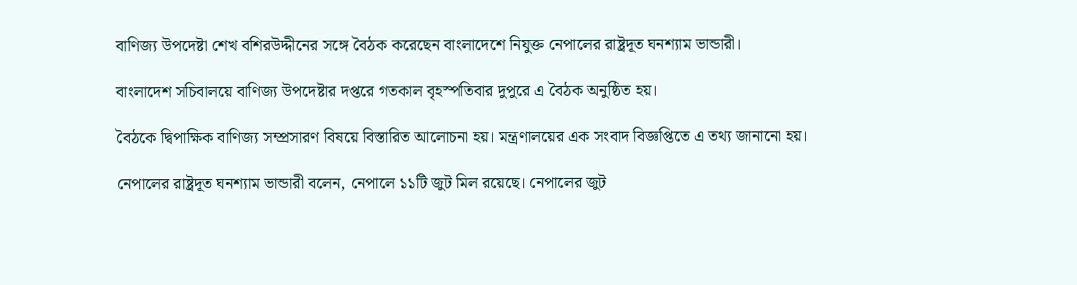বাণিজ্য উপদেষ্টা শেখ বশিরউদ্দীনের সঙ্গে বৈঠক করেছেন বাংলাদেশে নিযুক্ত নেপালের রাষ্ট্রদূত ঘনশ্যাম ভান্ডারী।

বাংলাদেশ সচিবালয়ে বাণিজ্য উপদেষ্টার দপ্তরে গতকাল বৃহস্পতিবার দুপুরে এ বৈঠক অনুষ্ঠিত হয়।

বৈঠকে দ্বিপাক্ষিক বাণিজ্য সম্প্রসারণ বিষয়ে বিস্তারিত আলোচনা হয়। মন্ত্রণালয়ের এক সংবাদ বিজ্ঞপ্তিতে এ তথ্য জানানো হয়।

নেপালের রাষ্ট্রদূত ঘনশ্যাম ভান্ডারী বলেন, নেপালে ১১টি জুট মিল রয়েছে। নেপালের জুট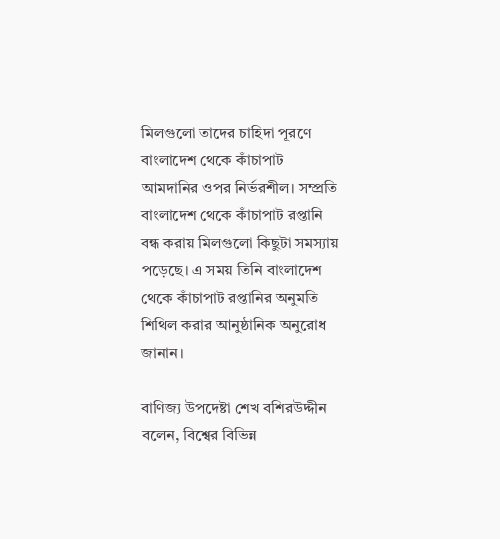মিলগুলো তাদের চাহিদা পূরণে বাংলাদেশ থেকে কাঁচাপাট আমদানির ওপর নির্ভরশীল। সম্প্রতি বাংলাদেশ থেকে কাঁচাপাট রপ্তানি বন্ধ করায় মিলগুলো কিছুটা সমস্যায় পড়েছে। এ সময় তিনি বাংলাদেশ থেকে কাঁচাপাট রপ্তানির অনুমতি শিথিল করার আনুষ্ঠানিক অনুরোধ জানান।

বাণিজ্য উপদেষ্টা শেখ বশিরউদ্দীন বলেন, বিশ্বের বিভিন্ন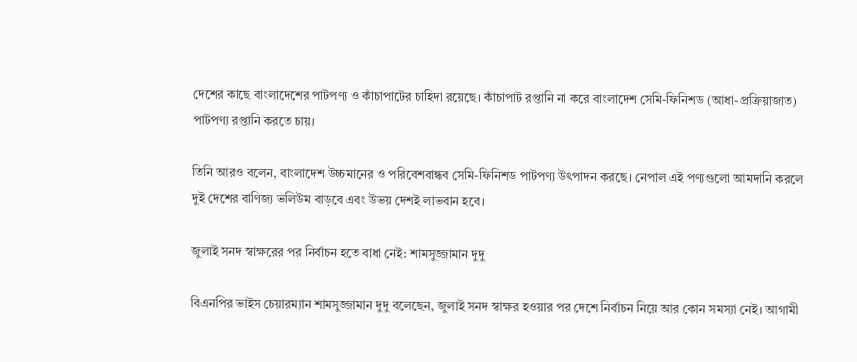দেশের কাছে বাংলাদেশের পাটপণ্য ও কাঁচাপাটের চাহিদা রয়েছে। কাঁচাপাট রপ্তানি না করে বাংলাদেশ সেমি-ফিনিশড (আধা-প্রক্রিয়াজাত) পাটপণ্য রপ্তানি করতে চায়।

তিনি আরও বলেন, বাংলাদেশ উচ্চমানের ও পরিবেশবান্ধব সেমি-ফিনিশড পাটপণ্য উৎপাদন করছে। নেপাল এই পণ্যগুলো আমদানি করলে দুই দেশের বাণিজ্য ভলিউম বাড়বে এবং উভয় দেশই লাভবান হবে।

জুলাই সনদ স্বাক্ষরের পর নির্বাচন হতে বাধা নেই: শামসুজ্জামান দুদু

বিএনপির ভাইস চেয়ারম্যান শামসুজ্জামান দুদু বলেছেন, জুলাই সনদ স্বাক্ষর হওয়ার পর দেশে নির্বাচন নিয়ে আর কোন সমস্যা নেই। আগামী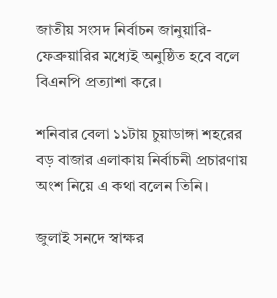জাতীয় সংসদ নির্বাচন জানুয়ারি-ফেব্রুয়ারির মধ্যেই অনুষ্ঠিত হবে বলে বিএনপি প্রত্যাশা করে।

শনিবার বেলা ১১টায় চুয়াডাঙ্গা শহরের বড় বাজার এলাকায় নির্বাচনী প্রচারণায় অংশ নিয়ে এ কথা বলেন তিনি।

জুলাই সনদে স্বাক্ষর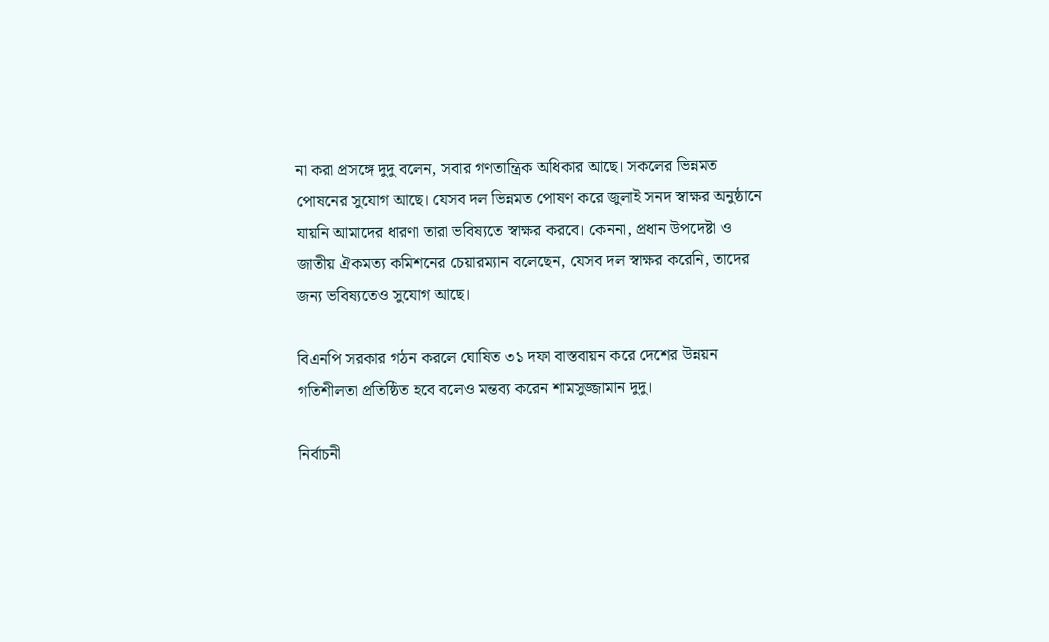না করা প্রসঙ্গে দুদু বলেন, সবার গণতান্ত্রিক অধিকার আছে। সকলের ভিন্নমত পোষনের সুযোগ আছে। যেসব দল ভিন্নমত পোষণ করে জুলাই সনদ স্বাক্ষর অনুষ্ঠানে যায়নি আমাদের ধারণা তারা ভবিষ্যতে স্বাক্ষর করবে। কেননা, প্রধান উপদেষ্টা ও জাতীয় ঐকমত্য কমিশনের চেয়ারম্যান বলেছেন, যেসব দল স্বাক্ষর করেনি, তাদের জন্য ভবিষ্যতেও সুযোগ আছে।

বিএনপি সরকার গঠন করলে ঘোষিত ৩১ দফা বাস্তবায়ন করে দেশের উন্নয়ন গতিশীলতা প্রতিষ্ঠিত হবে বলেও মন্তব্য করেন শামসুজ্জামান দুদু।

নির্বাচনী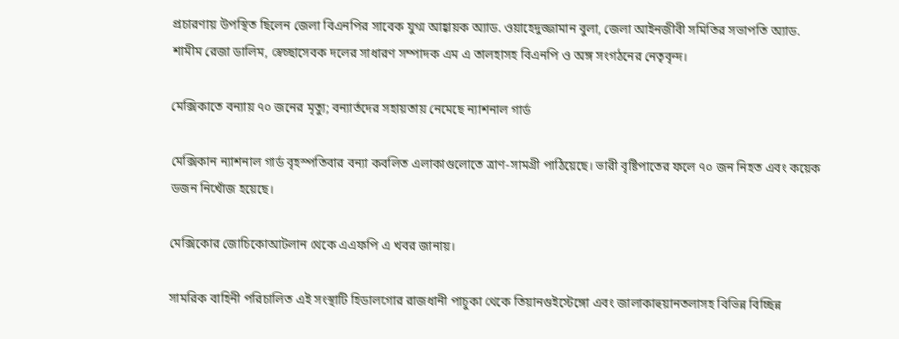প্রচারণায় উপস্থিত ছিলেন জেলা বিএনপির সাবেক যুগ্ম আহ্বায়ক অ্যাড. ওয়াহেদুজ্জামান বুলা, জেলা আইনজীবী সমিতির সভাপতি অ্যাড. শামীম রেজা ডালিম, স্বেচ্ছাসেবক দলের সাধারণ সম্পাদক এম এ তালহাসহ বিএনপি ও অঙ্গ সংগঠনের নেতৃবৃন্দ।

মেক্সিকাতে বন্যায় ৭০ জনের মৃত্যু; বন্যার্তদের সহায়তায় নেমেছে ন্যাশনাল গার্ড

মেক্সিকান ন্যাশনাল গার্ড বৃহস্পতিবার বন্যা কবলিত এলাকাগুলোতে ত্রাণ-সামগ্রী পাঠিয়েছে। ভারী বৃষ্টিপাতের ফলে ৭০ জন নিহত এবং কয়েক ডজন নিখোঁজ হয়েছে।

মেক্সিকোর জোচিকোআটলান থেকে এএফপি এ খবর জানায়।

সামরিক বাহিনী পরিচালিত এই সংস্থাটি হিডালগোর রাজধানী পাচুকা থেকে তিয়ানগুইস্টেঙ্গো এবং জালাকাহুয়ানতলাসহ বিভিন্ন বিচ্ছিন্ন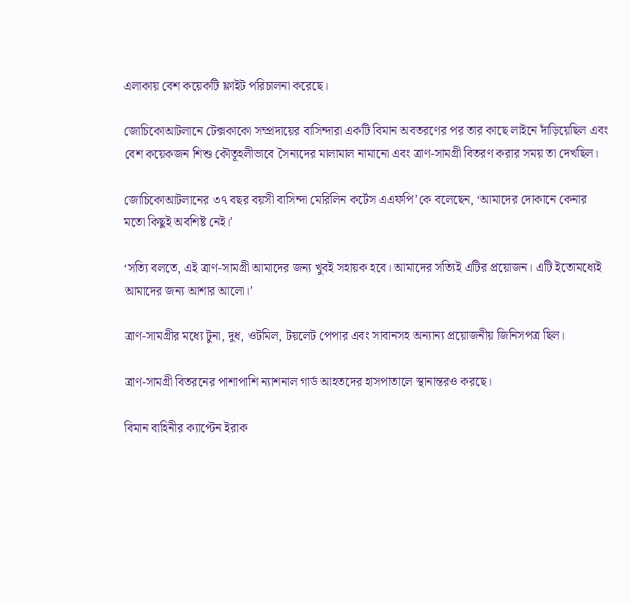এলাকায় বেশ কয়েকটি ফ্লাইট পরিচালনা করেছে।

জোচিকোআটলানে টেক্সকাকো সম্প্রদায়ের বাসিন্দারা একটি বিমান অবতরণের পর তার কাছে লাইনে দাঁড়িয়েছিল এবং বেশ কয়েকজন শিশু কৌতূহলীভাবে সৈন্যদের মালামাল নামানো এবং ত্রাণ-সামগ্রী বিতরণ করার সময় তা দেখছিল।

জোচিকোআটলানের ৩৭ বছর বয়সী বাসিন্দা মেরিলিন কর্টেস এএফপি’কে বলেছেন, ‘আমাদের দোকানে কেনার মতো কিছুই অবশিষ্ট নেই।’

‘সত্যি বলতে, এই ত্রাণ-সামগ্রী আমাদের জন্য খুবই সহায়ক হবে। আমাদের সত্যিই এটির প্রয়োজন। এটি ইতোমধ্যেই আমাদের জন্য আশার আলো।’

ত্রাণ-সামগ্রীর মধ্যে টুনা, দুধ, ওটমিল, টয়লেট পেপার এবং সাবানসহ অন্যান্য প্রয়োজনীয় জিনিসপত্র ছিল।

ত্রাণ-সামগ্রী বিতরনের পাশাপাশি ন্যাশনাল গার্ড আহতদের হাসপাতালে স্থানান্তরও করছে।

বিমান বাহিনীর ক্যাপ্টেন ইরাক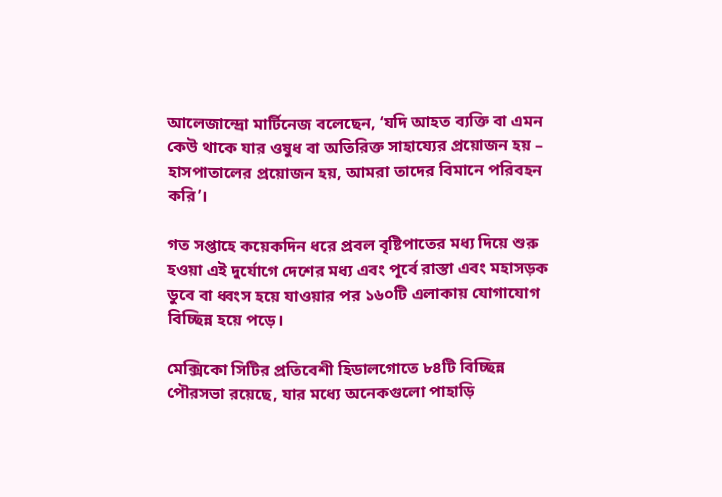আলেজান্দ্রো মার্টিনেজ বলেছেন, ‘যদি আহত ব্যক্তি বা এমন কেউ থাকে যার ওষুধ বা অতিরিক্ত সাহায্যের প্রয়োজন হয় – হাসপাতালের প্রয়োজন হয়, আমরা তাদের বিমানে পরিবহন করি’।

গত সপ্তাহে কয়েকদিন ধরে প্রবল বৃষ্টিপাতের মধ্য দিয়ে শুরু হওয়া এই দুর্যোগে দেশের মধ্য এবং পূর্বে রাস্তা এবং মহাসড়ক ডুবে বা ধ্বংস হয়ে যাওয়ার পর ১৬০টি এলাকায় যোগাযোগ বিচ্ছিন্ন হয়ে পড়ে।

মেক্সিকো সিটির প্রতিবেশী হিডালগোতে ৮৪টি বিচ্ছিন্ন পৌরসভা রয়েছে, যার মধ্যে অনেকগুলো পাহাড়ি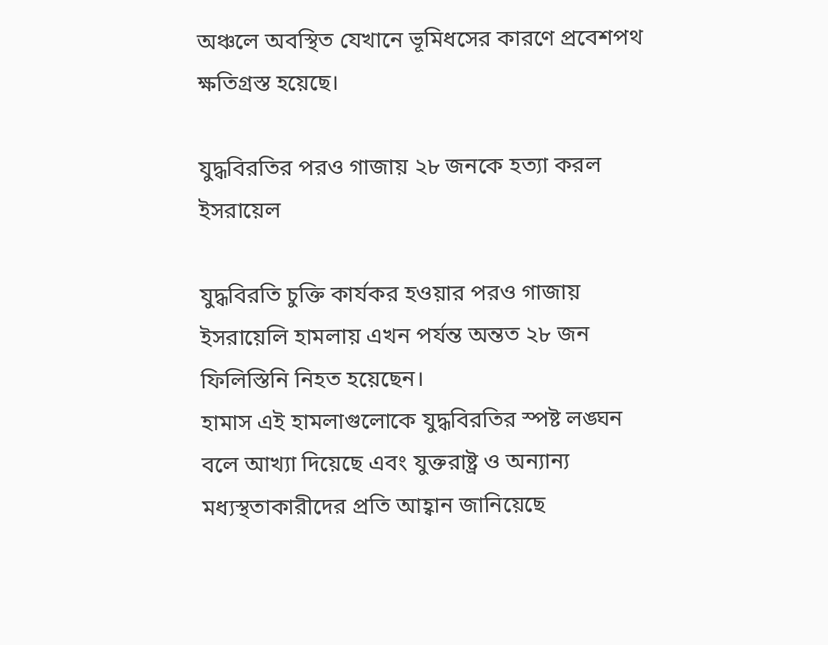অঞ্চলে অবস্থিত যেখানে ভূমিধসের কারণে প্রবেশপথ ক্ষতিগ্রস্ত হয়েছে।

যুদ্ধবিরতির পরও গাজায় ২৮ জনকে হত্যা করল ইসরায়েল

যুদ্ধবিরতি চুক্তি কার্যকর হওয়ার পরও গাজায় ইসরায়েলি হামলায় এখন পর্যন্ত অন্তত ২৮ জন ফিলিস্তিনি নিহত হয়েছেন।
হামাস এই হামলাগুলোকে যুদ্ধবিরতির স্পষ্ট লঙ্ঘন বলে আখ্যা দিয়েছে এবং যুক্তরাষ্ট্র ও অন্যান্য মধ্যস্থতাকারীদের প্রতি আহ্বান জানিয়েছে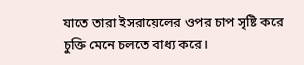যাতে তারা ইসরায়েলের ওপর চাপ সৃষ্টি করে চুক্তি মেনে চলতে বাধ্য করে।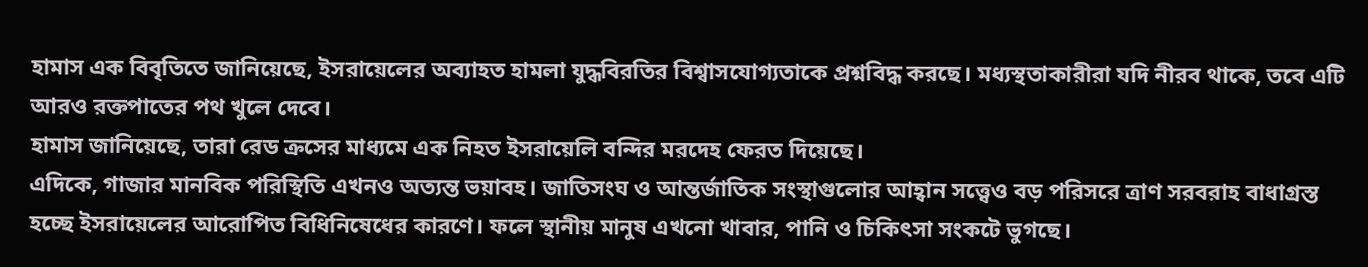হামাস এক বিবৃতিতে জানিয়েছে, ইসরায়েলের অব্যাহত হামলা যুদ্ধবিরতির বিশ্বাসযোগ্যতাকে প্রশ্নবিদ্ধ করছে। মধ্যস্থতাকারীরা যদি নীরব থাকে, তবে এটি আরও রক্তপাতের পথ খুলে দেবে।
হামাস জানিয়েছে, তারা রেড ক্রসের মাধ্যমে এক নিহত ইসরায়েলি বন্দির মরদেহ ফেরত দিয়েছে।
এদিকে, গাজার মানবিক পরিস্থিতি এখনও অত্যন্ত ভয়াবহ। জাতিসংঘ ও আন্তর্জাতিক সংস্থাগুলোর আহ্বান সত্ত্বেও বড় পরিসরে ত্রাণ সরবরাহ বাধাগ্রস্ত হচ্ছে ইসরায়েলের আরোপিত বিধিনিষেধের কারণে। ফলে স্থানীয় মানুষ এখনো খাবার, পানি ও চিকিৎসা সংকটে ভুগছে।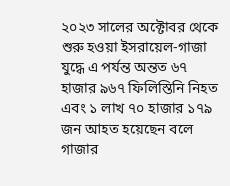২০২৩ সালের অক্টোবর থেকে শুরু হওয়া ইসরায়েল-গাজা যুদ্ধে এ পর্যন্ত অন্তত ৬৭ হাজার ৯৬৭ ফিলিস্তিনি নিহত এবং ১ লাখ ৭০ হাজার ১৭৯ জন আহত হয়েছেন বলে গাজার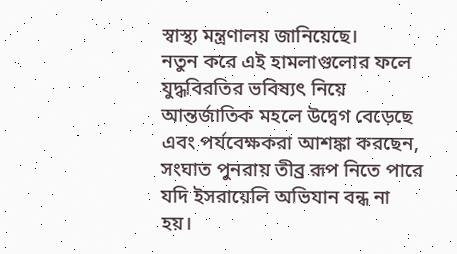স্বাস্থ্য মন্ত্রণালয় জানিয়েছে।
নতুন করে এই হামলাগুলোর ফলে যুদ্ধবিরতির ভবিষ্যৎ নিয়ে আন্তর্জাতিক মহলে উদ্বেগ বেড়েছে এবং পর্যবেক্ষকরা আশঙ্কা করছেন, সংঘাত পুনরায় তীব্র রূপ নিতে পারে যদি ইসরায়েলি অভিযান বন্ধ না হয়।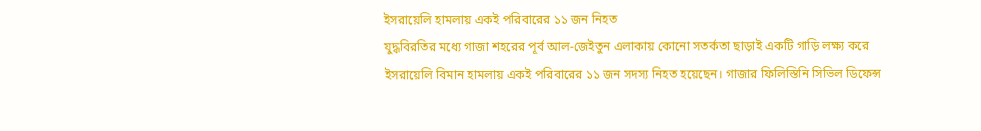ইসরায়েলি হামলায় একই পরিবারের ১১ জন নিহত
যুদ্ধবিরতির মধ্যে গাজা শহরের পূর্ব আল-জেইতুন এলাকায় কোনো সতর্কতা ছাড়াই একটি গাড়ি লক্ষ্য করে ইসরায়েলি বিমান হামলায় একই পরিবারের ১১ জন সদস্য নিহত হয়েছেন। গাজার ফিলিস্তিনি সিভিল ডিফেন্স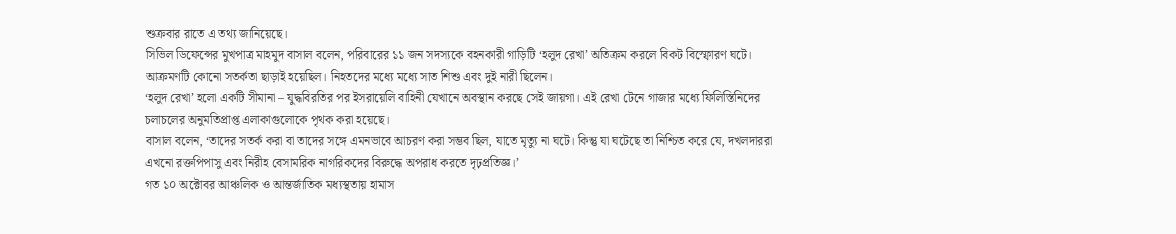শুক্রবার রাতে এ তথ্য জানিয়েছে।
সিভিল ডিফেন্সের মুখপাত্র মাহমুদ বাসাল বলেন, পরিবারের ১১ জন সদস্যকে বহনকারী গাড়িটি ‘হলুদ রেখা’ অতিক্রম করলে বিকট বিস্ফোরণ ঘটে। আক্রমণটি কোনো সতর্কতা ছাড়াই হয়েছিল। নিহতদের মধ্যে মধ্যে সাত শিশু এবং দুই নারী ছিলেন।
‘হলুদ রেখা’ হলো একটি সীমানা – যুদ্ধবিরতির পর ইসরায়েলি বাহিনী যেখানে অবস্থান করছে সেই জায়গা। এই রেখা টেনে গাজার মধ্যে ফিলিস্তিনিদের চলাচলের অনুমতিপ্রাপ্ত এলাকাগুলোকে পৃথক করা হয়েছে।
বাসাল বলেন, ‘তাদের সতর্ক করা বা তাদের সঙ্গে এমনভাবে আচরণ করা সম্ভব ছিল, যাতে মৃত্যু না ঘটে। কিন্তু যা ঘটেছে তা নিশ্চিত করে যে, দখলদাররা এখনো রক্তপিপাসু এবং নিরীহ বেসামরিক নাগরিকদের বিরুদ্ধে অপরাধ করতে দৃঢ়প্রতিজ্ঞ।’
গত ১০ অক্টোবর আঞ্চলিক ও আন্তর্জাতিক মধ্যস্থতায় হামাস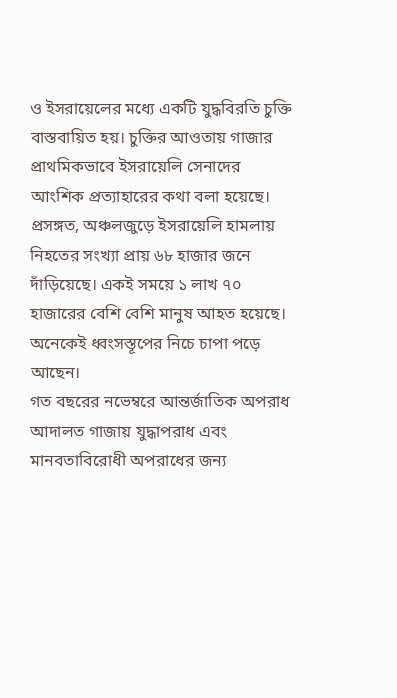ও ইসরায়েলের মধ্যে একটি যুদ্ধবিরতি চুক্তি বাস্তবায়িত হয়। চুক্তির আওতায় গাজার প্রাথমিকভাবে ইসরায়েলি সেনাদের আংশিক প্রত্যাহারের কথা বলা হয়েছে।
প্রসঙ্গত, অঞ্চলজুড়ে ইসরায়েলি হামলায় নিহতের সংখ্যা প্রায় ৬৮ হাজার জনে দাঁড়িয়েছে। একই সময়ে ১ লাখ ৭০ হাজারের বেশি বেশি মানুষ আহত হয়েছে। অনেকেই ধ্বংসস্তূপের নিচে চাপা পড়ে আছেন।
গত বছরের নভেম্বরে আন্তর্জাতিক অপরাধ আদালত গাজায় যুদ্ধাপরাধ এবং মানবতাবিরোধী অপরাধের জন্য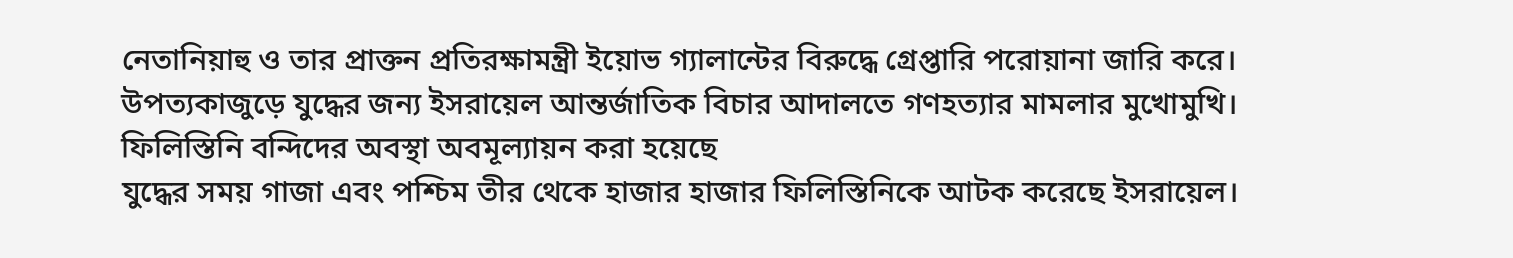নেতানিয়াহু ও তার প্রাক্তন প্রতিরক্ষামন্ত্রী ইয়োভ গ্যালান্টের বিরুদ্ধে গ্রেপ্তারি পরোয়ানা জারি করে। উপত্যকাজুড়ে যুদ্ধের জন্য ইসরায়েল আন্তর্জাতিক বিচার আদালতে গণহত্যার মামলার মুখোমুখি।
ফিলিস্তিনি বন্দিদের অবস্থা অবমূল্যায়ন করা হয়েছে
যুদ্ধের সময় গাজা এবং পশ্চিম তীর থেকে হাজার হাজার ফিলিস্তিনিকে আটক করেছে ইসরায়েল।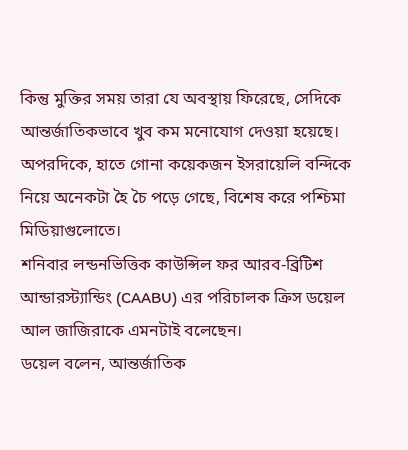কিন্তু মুক্তির সময় তারা যে অবস্থায় ফিরেছে, সেদিকে আন্তর্জাতিকভাবে খুব কম মনোযোগ দেওয়া হয়েছে। অপরদিকে, হাতে গোনা কয়েকজন ইসরায়েলি বন্দিকে নিয়ে অনেকটা হৈ চৈ পড়ে গেছে, বিশেষ করে পশ্চিমা মিডিয়াগুলোতে।
শনিবার লন্ডনভিত্তিক কাউন্সিল ফর আরব-ব্রিটিশ আন্ডারস্ট্যান্ডিং (CAABU) এর পরিচালক ক্রিস ডয়েল আল জাজিরাকে এমনটাই বলেছেন।
ডয়েল বলেন, আন্তর্জাতিক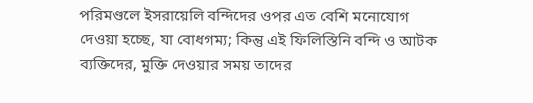পরিমণ্ডলে ইসরায়েলি বন্দিদের ওপর এত বেশি মনোযোগ দেওয়া হচ্ছে, যা বোধগম্য; কিন্তু এই ফিলিস্তিনি বন্দি ও আটক ব্যক্তিদের, মুক্তি দেওয়ার সময় তাদের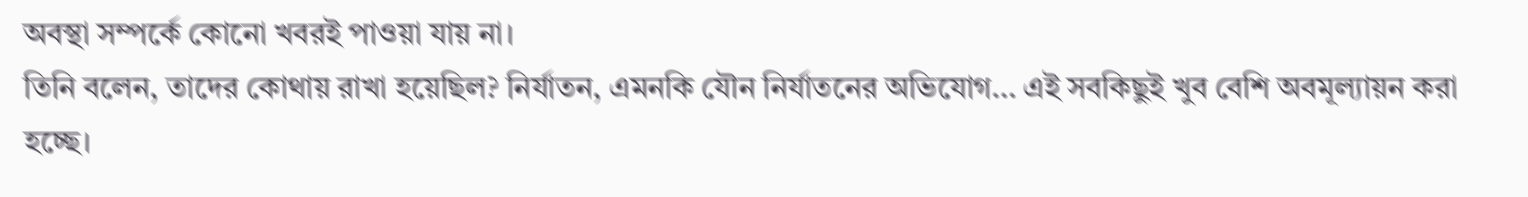অবস্থা সম্পর্কে কোনো খবরই পাওয়া যায় না।
তিনি বলেন, তাদের কোথায় রাখা হয়েছিল? নির্যাতন, এমনকি যৌন নির্যাতনের অভিযোগ… এই সবকিছুই খুব বেশি অবমূল্যায়ন করা হচ্ছে।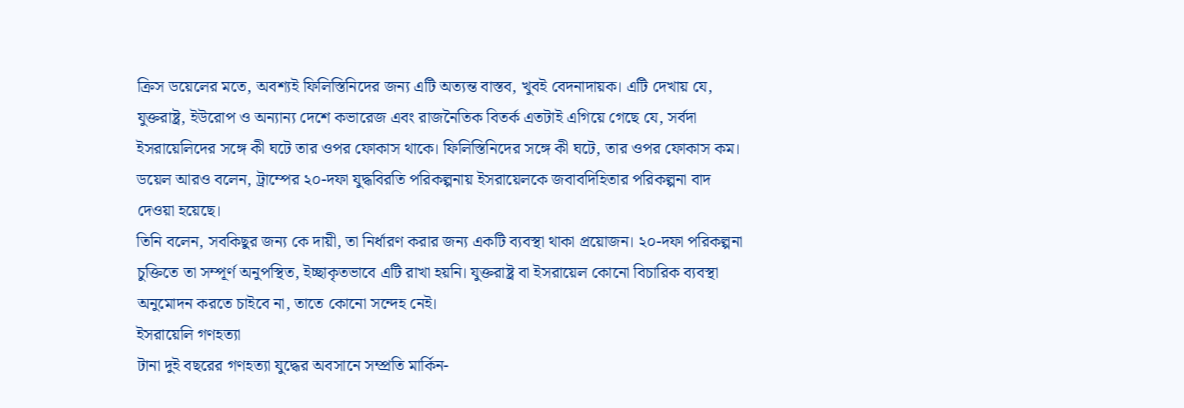ক্রিস ডয়েলের মতে, অবশ্যই ফিলিস্তিনিদের জন্য এটি অত্যন্ত বাস্তব, খুবই বেদনাদায়ক। এটি দেখায় যে, যুক্তরাষ্ট্র, ইউরোপ ও অন্যান্য দেশে কভারেজ এবং রাজনৈতিক বিতর্ক এতটাই এগিয়ে গেছে যে, সর্বদা ইসরায়েলিদের সঙ্গে কী ঘটে তার ওপর ফোকাস থাকে। ফিলিস্তিনিদের সঙ্গে কী ঘটে, তার ওপর ফোকাস কম।
ডয়েল আরও বলেন, ট্রাম্পের ২০-দফা যুদ্ধবিরতি পরিকল্পনায় ইসরায়েলকে জবাবদিহিতার পরিকল্পনা বাদ দেওয়া হয়েছে।
তিনি বলেন, সবকিছুর জন্য কে দায়ী, তা নির্ধারণ করার জন্য একটি ব্যবস্থা থাকা প্রয়োজন। ২০-দফা পরিকল্পনা চুক্তিতে তা সম্পূর্ণ অনুপস্থিত, ইচ্ছাকৃতভাবে এটি রাখা হয়নি। যুক্তরাষ্ট্র বা ইসরায়েল কোনো বিচারিক ব্যবস্থা অনুমোদন করতে চাইবে না, তাতে কোনো সন্দেহ নেই।
ইসরায়েলি গণহত্যা
টানা দুই বছরের গণহত্যা যুদ্ধের অবসানে সম্প্রতি মার্কিন-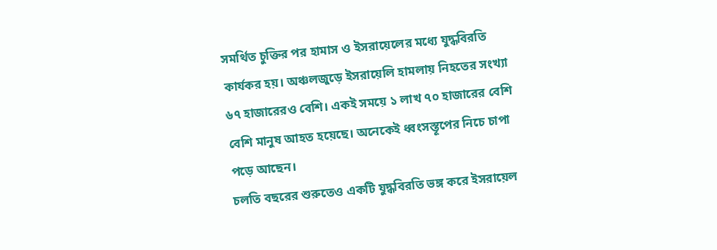সমর্থিত চুক্তির পর হামাস ও ইসরায়েলের মধ্যে যুদ্ধবিরতি কার্যকর হয়। অঞ্চলজুড়ে ইসরায়েলি হামলায় নিহতের সংখ্যা ৬৭ হাজারেরও বেশি। একই সময়ে ১ লাখ ৭০ হাজারের বেশি বেশি মানুষ আহত হয়েছে। অনেকেই ধ্বংসস্তূপের নিচে চাপা পড়ে আছেন।
চলতি বছরের শুরুতেও একটি যুদ্ধবিরতি ভঙ্গ করে ইসরায়েল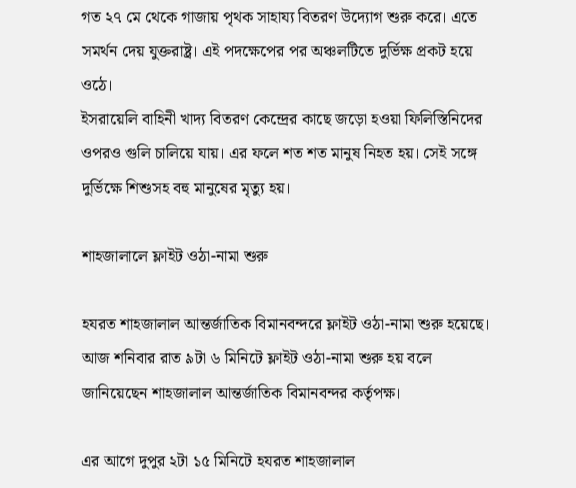গত ২৭ মে থেকে গাজায় পৃথক সাহায্য বিতরণ উদ্যোগ শুরু করে। এতে সমর্থন দেয় যুক্তরাষ্ট্র। এই পদক্ষেপের পর অঞ্চলটিতে দুর্ভিক্ষ প্রকট হয়ে ওঠে।
ইসরায়েলি বাহিনী খাদ্য বিতরণ কেন্দ্রের কাছে জড়ো হওয়া ফিলিস্তিনিদের ওপরও গুলি চালিয়ে যায়। এর ফলে শত শত মানুষ নিহত হয়। সেই সঙ্গে দুর্ভিক্ষে শিশুসহ বহু মানুষের মৃত্যু হয়।

শাহজালালে ফ্লাইট ওঠা-নামা শুরু

হযরত শাহজালাল আন্তর্জাতিক বিমানবন্দরে ফ্লাইট ওঠা-নামা শুরু হয়েছে। আজ শনিবার রাত ৯টা ৬ মিনিটে ফ্লাইট ওঠা-নামা শুরু হয় বলে জানিয়েছেন শাহজালাল আন্তর্জাতিক বিমানবন্দর কর্তৃপক্ষ।

এর আগে দুপুর ২টা ১৫ মিনিটে হযরত শাহজালাল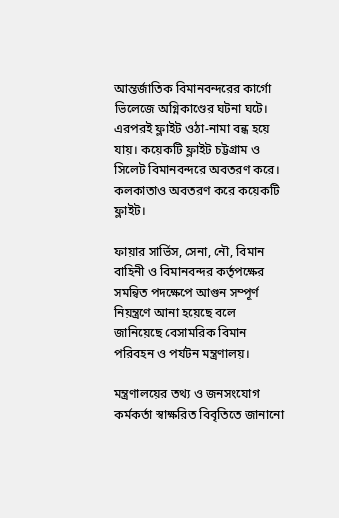আন্তর্জাতিক বিমানবন্দরের কার্গো ভিলেজে অগ্নিকাণ্ডের ঘটনা ঘটে। এরপরই ফ্লাইট ওঠা-নামা বন্ধ হয়ে যায়। কয়েকটি ফ্লাইট চট্টগ্রাম ও সিলেট বিমানবন্দরে অবতরণ করে। কলকাতাও অবতরণ করে কয়েকটি ফ্লাইট।

ফায়ার সার্ভিস, সেনা, নৌ, বিমান বাহিনী ও বিমানবন্দর কর্তৃপক্ষের সমন্বিত পদক্ষেপে আগুন সম্পূর্ণ নিয়ন্ত্রণে আনা হয়েছে বলে জানিয়েছে বেসামরিক বিমান পরিবহন ও পর্যটন মন্ত্রণালয়।

মন্ত্রণালয়ের তথ্য ও জনসংযোগ কর্মকর্তা স্বাক্ষরিত বিবৃতিতে জানানো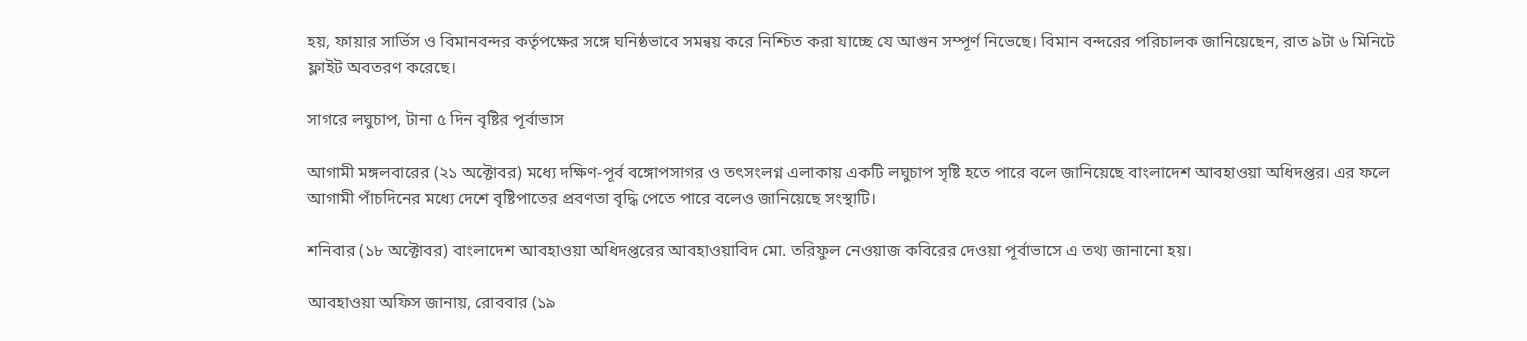হয়, ফায়ার সার্ভিস ও বিমানবন্দর কর্তৃপক্ষের সঙ্গে ঘনিষ্ঠভাবে সমন্বয় করে নিশ্চিত করা যাচ্ছে যে আগুন সম্পূর্ণ নিভেছে। বিমান বন্দরের পরিচালক জানিয়েছেন, রাত ৯টা ৬ মিনিটে ফ্লাইট অবতরণ করেছে।

সাগরে লঘুচাপ, টানা ৫ দিন বৃষ্টির পূর্বাভাস

আগামী মঙ্গলবারের (২১ অক্টোবর) মধ্যে দক্ষিণ-পূর্ব বঙ্গোপসাগর ও তৎসংলগ্ন এলাকায় একটি লঘুচাপ সৃষ্টি হতে পারে বলে জানিয়েছে বাংলাদেশ আবহাওয়া অধিদপ্তর। এর ফলে আগামী পাঁচদিনের মধ্যে দেশে বৃষ্টিপাতের প্রবণতা বৃদ্ধি পেতে পারে বলেও জানিয়েছে সংস্থাটি।

শনিবার (১৮ অক্টোবর) বাংলাদেশ আবহাওয়া অধিদপ্তরের আবহাওয়াবিদ মো. তরিফুল নেওয়াজ কবিরের দেওয়া পূর্বাভাসে এ তথ্য জানানো হয়।

আবহাওয়া অফিস জানায়, রোববার (১৯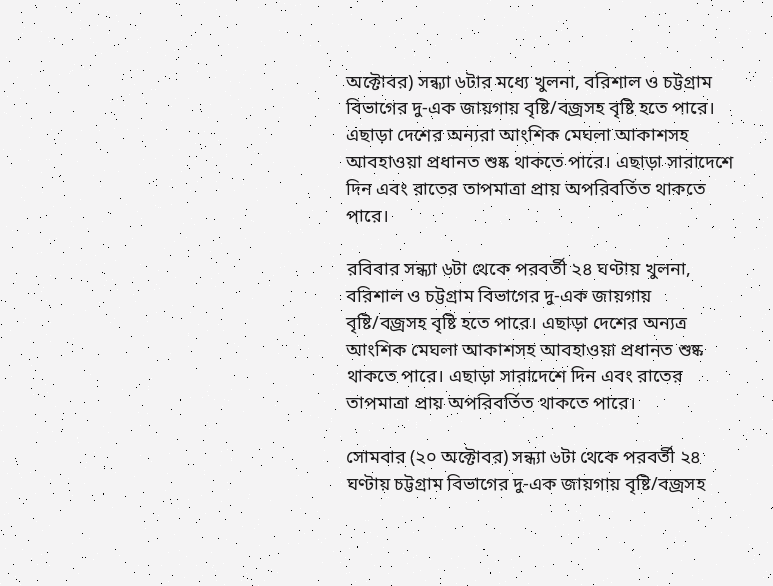অক্টোবর) সন্ধ্যা ৬টার মধ্যে খুলনা, বরিশাল ও চট্টগ্রাম বিভাগের দু-এক জায়গায় বৃষ্টি/বজ্রসহ বৃষ্টি হতে পারে। এছাড়া দেশের অন্যরা আংশিক মেঘলা আকাশসহ আবহাওয়া প্রধানত শুষ্ক থাকতে পারে। এছাড়া সারাদেশে দিন এবং রাতের তাপমাত্রা প্রায় অপরিবর্তিত থাকতে পারে।

রবিবার সন্ধ্যা ৬টা থেকে পরবর্তী ২৪ ঘণ্টায় খুলনা, বরিশাল ও চট্টগ্রাম বিভাগের দু-এক জায়গায় বৃষ্টি/বজ্রসহ বৃষ্টি হতে পারে। এছাড়া দেশের অন্যত্র আংশিক মেঘলা আকাশসহ আবহাওয়া প্রধানত শুষ্ক থাকতে পারে। এছাড়া সারাদেশে দিন এবং রাতের তাপমাত্রা প্রায় অপরিবর্তিত থাকতে পারে।

সোমবার (২০ অক্টোবর) সন্ধ্যা ৬টা থেকে পরবর্তী ২৪ ঘণ্টায় চট্টগ্রাম বিভাগের দু-এক জায়গায় বৃষ্টি/বজ্রসহ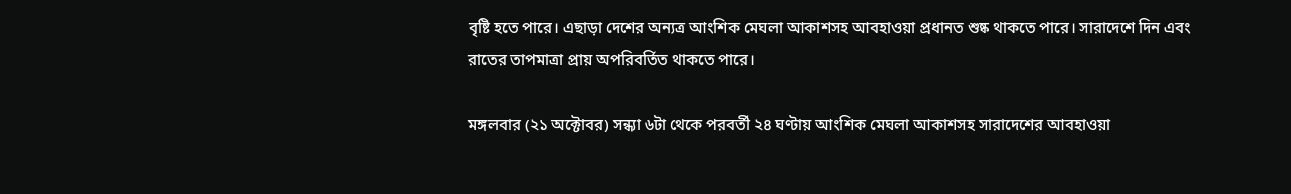বৃষ্টি হতে পারে। এছাড়া দেশের অন্যত্র আংশিক মেঘলা আকাশসহ আবহাওয়া প্রধানত শুষ্ক থাকতে পারে। সারাদেশে দিন এবং রাতের তাপমাত্রা প্রায় অপরিবর্তিত থাকতে পারে।

মঙ্গলবার (২১ অক্টোবর) সন্ধ্যা ৬টা থেকে পরবর্তী ২৪ ঘণ্টায় আংশিক মেঘলা আকাশসহ সারাদেশের আবহাওয়া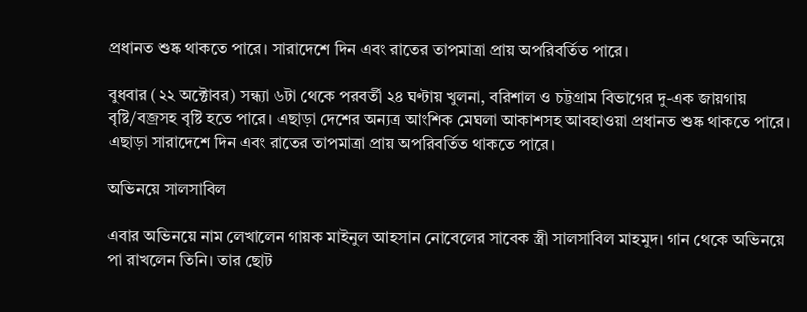প্রধানত শুষ্ক থাকতে পারে। সারাদেশে দিন এবং রাতের তাপমাত্রা প্রায় অপরিবর্তিত পারে।

বুধবার (২২ অক্টোবর) সন্ধ্যা ৬টা থেকে পরবর্তী ২৪ ঘণ্টায় খুলনা, বরিশাল ও চট্টগ্রাম বিভাগের দু-এক জায়গায় বৃষ্টি/বজ্রসহ বৃষ্টি হতে পারে। এছাড়া দেশের অন্যত্র আংশিক মেঘলা আকাশসহ আবহাওয়া প্রধানত শুষ্ক থাকতে পারে। এছাড়া সারাদেশে দিন এবং রাতের তাপমাত্রা প্রায় অপরিবর্তিত থাকতে পারে।

অভিনয়ে সালসাবিল

এবার অভিনয়ে নাম লেখালেন গায়ক মাইনুল আহসান নোবেলের সাবেক স্ত্রী সালসাবিল মাহমুদ। গান থেকে অভিনয়ে পা রাখলেন তিনি। তার ছোট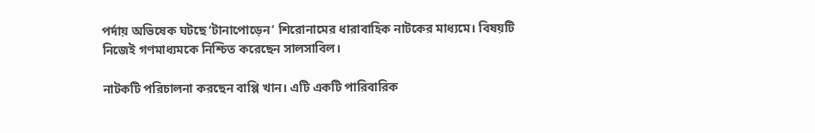পর্দায় অভিষেক ঘটছে ‘টানাপোড়েন’ শিরোনামের ধারাবাহিক নাটকের মাধ্যমে। বিষয়টি নিজেই গণমাধ্যমকে নিশ্চিত করেছেন সালসাবিল।

নাটকটি পরিচালনা করছেন বাপ্পি খান। এটি একটি পারিবারিক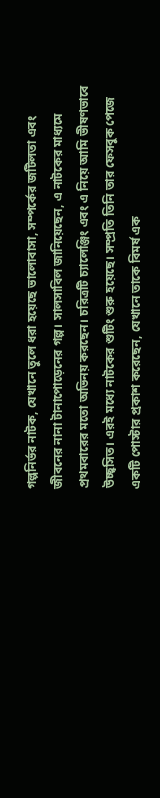গল্পনির্ভর নাটক, যেখানে তুলে ধরা হয়েছে ভালোবাসা, সম্পর্কের জটিলতা এবং জীবনের নানা টানাপোড়েনের গল্প। সালসাবিল জানিয়েছেন, এ নাটকের মাধ্যমে প্রথমবারের মতো অভিনয় করছেন। চরিত্রটি চ্যালেঞ্জিং এবং এ নিয়ে আমি ভীষণভাবে উচ্ছ্বসিত। এরই মধ্যে নাটকের শুটিং শুরু হয়েছে। সম্প্রতি তিনি তার ফেসবুক পেজে একটি পোস্টার প্রকাশ করেছেন, যেখানে তাকে বিমর্ষ এক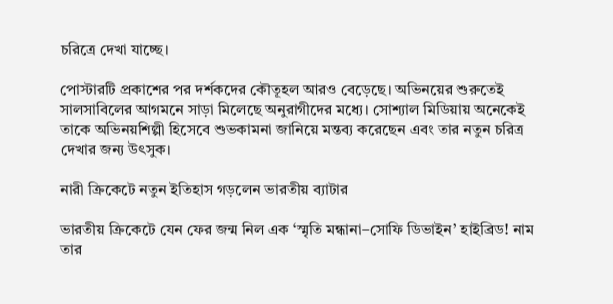চরিত্রে দেখা যাচ্ছে।

পোস্টারটি প্রকাশের পর দর্শকদের কৌতূহল আরও বেড়েছে। অভিনয়ের শুরুতেই সালসাবিলের আগমনে সাড়া মিলেছে অনুরাগীদের মধ্যে। সোশ্যাল মিডিয়ায় অনেকেই তাকে অভিনয়শিল্পী হিসেবে শুভকামনা জানিয়ে মন্তব্য করেছেন এবং তার নতুন চরিত্র দেখার জন্য উৎসুক।

নারী ক্রিকেটে নতুন ইতিহাস গড়লেন ভারতীয় ব্যাটার

ভারতীয় ক্রিকেটে যেন ফের জন্ম নিল এক ‘স্মৃতি মন্ধানা–সোফি ডিভাইন’ হাইব্রিড! নাম তার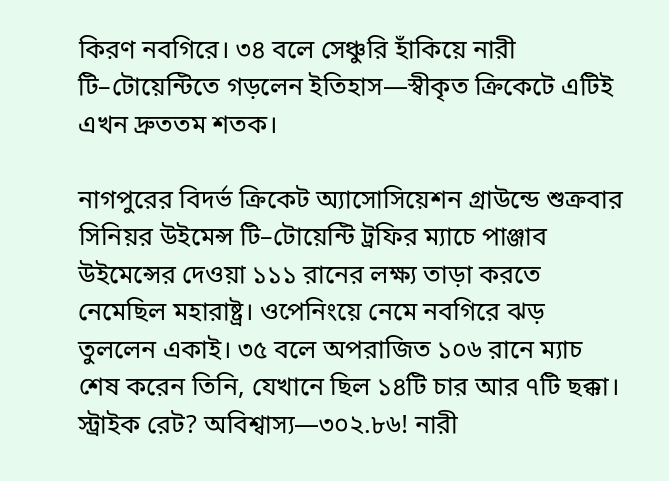কিরণ নবগিরে। ৩৪ বলে সেঞ্চুরি হাঁকিয়ে নারী টি–টোয়েন্টিতে গড়লেন ইতিহাস—স্বীকৃত ক্রিকেটে এটিই এখন দ্রুততম শতক।

নাগপুরের বিদর্ভ ক্রিকেট অ্যাসোসিয়েশন গ্রাউন্ডে শুক্রবার সিনিয়র উইমেন্স টি–টোয়েন্টি ট্রফির ম্যাচে পাঞ্জাব উইমেন্সের দেওয়া ১১১ রানের লক্ষ্য তাড়া করতে নেমেছিল মহারাষ্ট্র। ওপেনিংয়ে নেমে নবগিরে ঝড় তুললেন একাই। ৩৫ বলে অপরাজিত ১০৬ রানে ম্যাচ শেষ করেন তিনি, যেখানে ছিল ১৪টি চার আর ৭টি ছক্কা। স্ট্রাইক রেট? অবিশ্বাস্য—৩০২.৮৬! নারী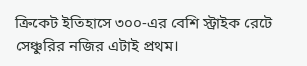ক্রিকেট ইতিহাসে ৩০০-এর বেশি স্ট্রাইক রেটে সেঞ্চুরির নজির এটাই প্রথম।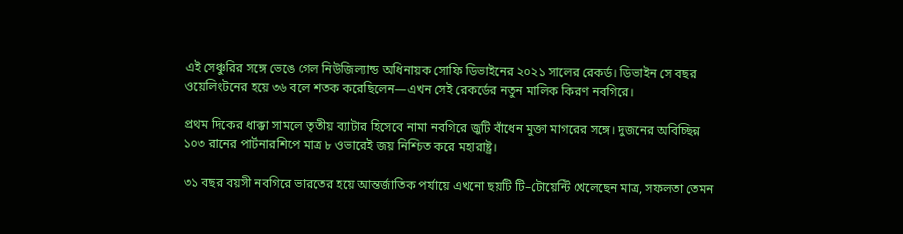এই সেঞ্চুরির সঙ্গে ভেঙে গেল নিউজিল্যান্ড অধিনায়ক সোফি ডিভাইনের ২০২১ সালের রেকর্ড। ডিভাইন সে বছর ওয়েলিংটনের হয়ে ৩৬ বলে শতক করেছিলেন—এখন সেই রেকর্ডের নতুন মালিক কিরণ নবগিরে।

প্রথম দিকের ধাক্কা সামলে তৃতীয় ব্যাটার হিসেবে নামা নবগিরে জুটি বাঁধেন মুক্তা মাগরের সঙ্গে। দুজনের অবিচ্ছিন্ন ১০৩ রানের পার্টনারশিপে মাত্র ৮ ওভারেই জয় নিশ্চিত করে মহারাষ্ট্র।

৩১ বছর বয়সী নবগিরে ভারতের হয়ে আন্তর্জাতিক পর্যায়ে এখনো ছয়টি টি–টোয়েন্টি খেলেছেন মাত্র, সফলতা তেমন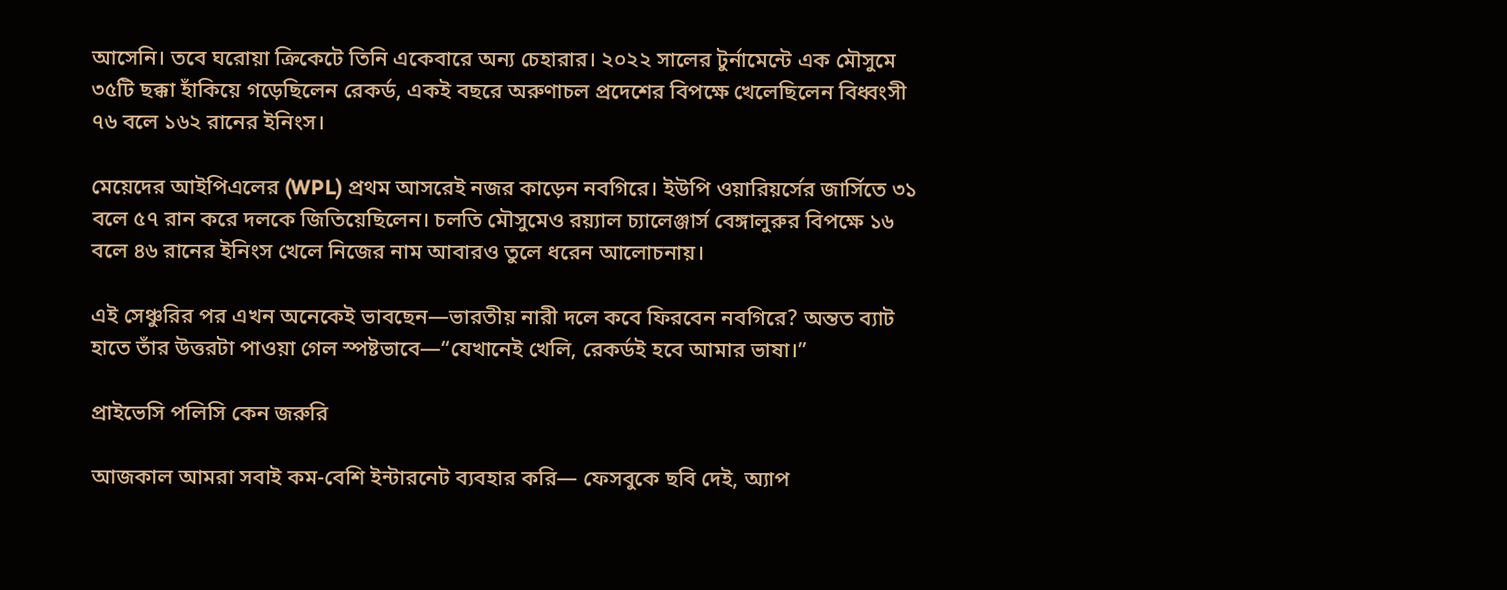আসেনি। তবে ঘরোয়া ক্রিকেটে তিনি একেবারে অন্য চেহারার। ২০২২ সালের টুর্নামেন্টে এক মৌসুমে ৩৫টি ছক্কা হাঁকিয়ে গড়েছিলেন রেকর্ড, একই বছরে অরুণাচল প্রদেশের বিপক্ষে খেলেছিলেন বিধ্বংসী ৭৬ বলে ১৬২ রানের ইনিংস।

মেয়েদের আইপিএলের (WPL) প্রথম আসরেই নজর কাড়েন নবগিরে। ইউপি ওয়ারিয়র্সের জার্সিতে ৩১ বলে ৫৭ রান করে দলকে জিতিয়েছিলেন। চলতি মৌসুমেও রয়্যাল চ্যালেঞ্জার্স বেঙ্গালুরুর বিপক্ষে ১৬ বলে ৪৬ রানের ইনিংস খেলে নিজের নাম আবারও তুলে ধরেন আলোচনায়।

এই সেঞ্চুরির পর এখন অনেকেই ভাবছেন—ভারতীয় নারী দলে কবে ফিরবেন নবগিরে? অন্তত ব্যাট হাতে তাঁর উত্তরটা পাওয়া গেল স্পষ্টভাবে—“যেখানেই খেলি, রেকর্ডই হবে আমার ভাষা।”

প্রাইভেসি পলিসি কেন জরুরি

আজকাল আমরা সবাই কম-বেশি ইন্টারনেট ব্যবহার করি— ফেসবুকে ছবি দেই, অ্যাপ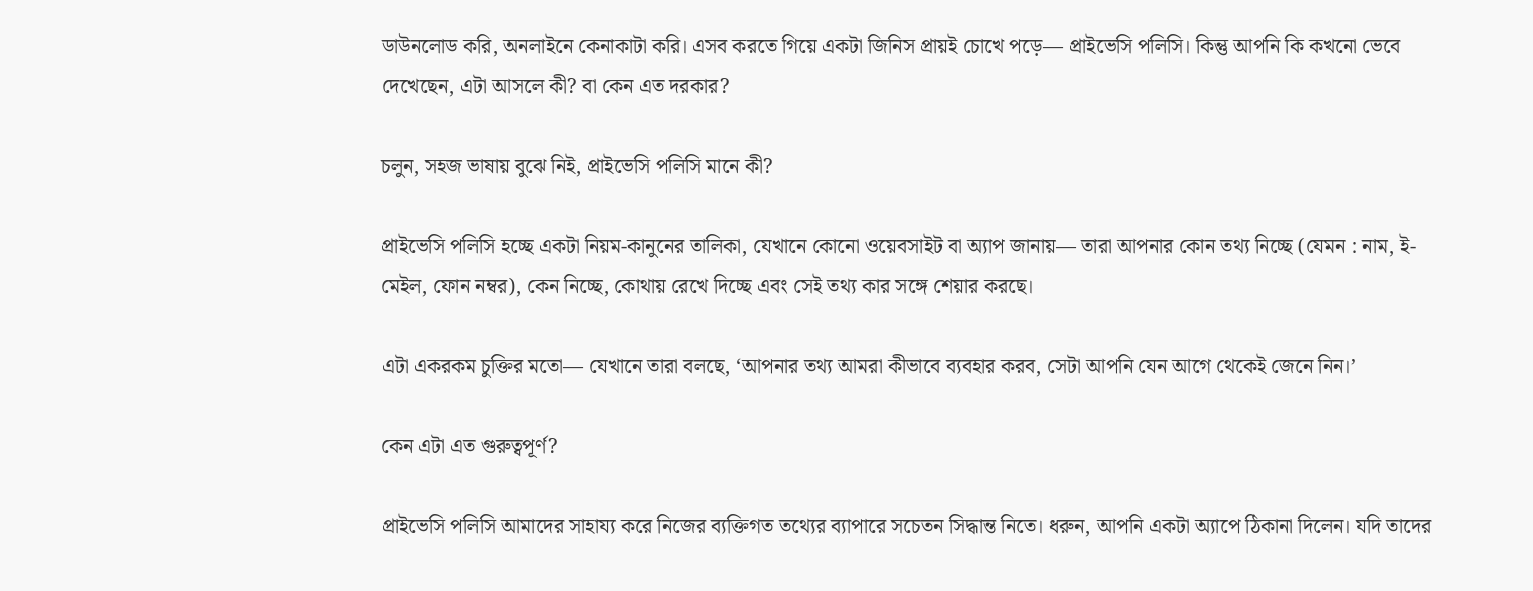ডাউনলোড করি, অনলাইনে কেনাকাটা করি। এসব করতে গিয়ে একটা জিনিস প্রায়ই চোখে পড়ে— প্রাইভেসি পলিসি। কিন্তু আপনি কি কখনো ভেবে দেখেছেন, এটা আসলে কী? বা কেন এত দরকার?

চলুন, সহজ ভাষায় বুঝে নিই, প্রাইভেসি পলিসি মানে কী?

প্রাইভেসি পলিসি হচ্ছে একটা নিয়ম-কানুনের তালিকা, যেখানে কোনো ওয়েবসাইট বা অ্যাপ জানায়— তারা আপনার কোন তথ্য নিচ্ছে (যেমন : নাম, ই-মেইল, ফোন নম্বর), কেন নিচ্ছে, কোথায় রেখে দিচ্ছে এবং সেই তথ্য কার সঙ্গে শেয়ার করছে।

এটা একরকম চুক্তির মতো— যেখানে তারা বলছে, ‘আপনার তথ্য আমরা কীভাবে ব্যবহার করব, সেটা আপনি যেন আগে থেকেই জেনে নিন।’

কেন এটা এত গুরুত্বপূর্ণ?

প্রাইভেসি পলিসি আমাদের সাহায্য করে নিজের ব্যক্তিগত তথ্যের ব্যাপারে সচেতন সিদ্ধান্ত নিতে। ধরুন, আপনি একটা অ্যাপে ঠিকানা দিলেন। যদি তাদের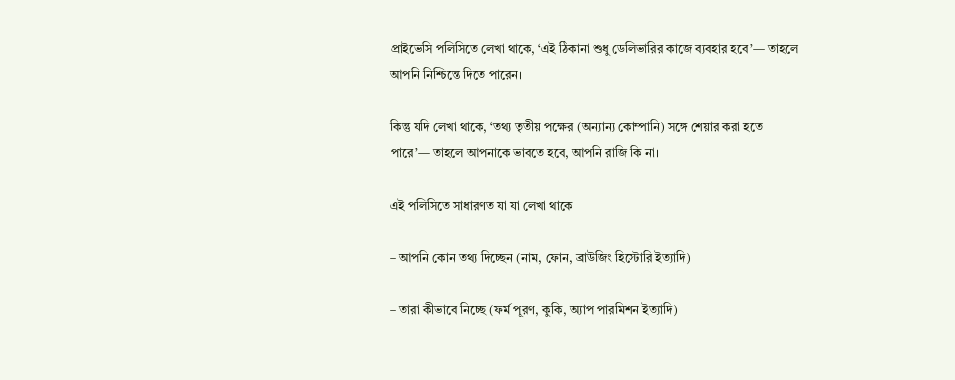প্রাইভেসি পলিসিতে লেখা থাকে, ‘এই ঠিকানা শুধু ডেলিভারির কাজে ব্যবহার হবে’— তাহলে আপনি নিশ্চিন্তে দিতে পারেন।

কিন্তু যদি লেখা থাকে, ‘তথ্য তৃতীয় পক্ষের (অন্যান্য কোম্পানি) সঙ্গে শেয়ার করা হতে পারে’— তাহলে আপনাকে ভাবতে হবে, আপনি রাজি কি না।

এই পলিসিতে সাধারণত যা যা লেখা থাকে

– আপনি কোন তথ্য দিচ্ছেন (নাম, ফোন, ব্রাউজিং হিস্টোরি ইত্যাদি)

– তারা কীভাবে নিচ্ছে (ফর্ম পূরণ, কুকি, অ্যাপ পারমিশন ইত্যাদি)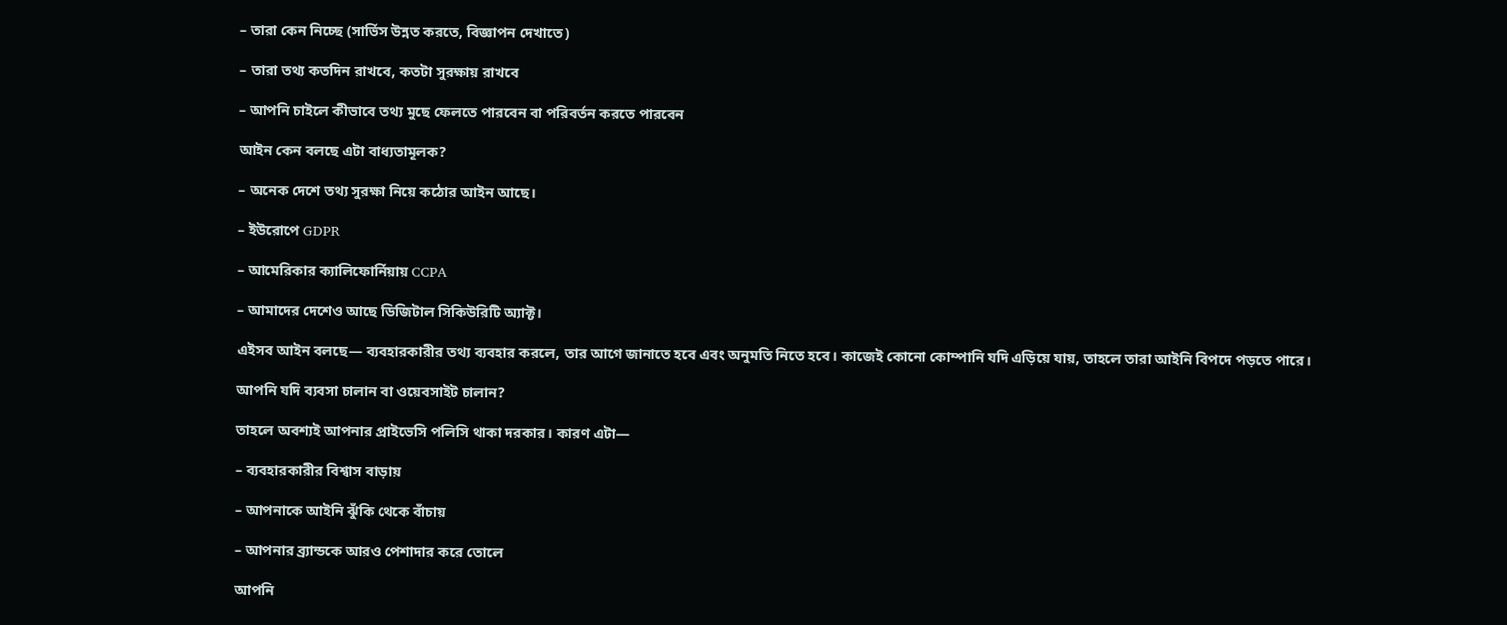– তারা কেন নিচ্ছে (সার্ভিস উন্নত করতে, বিজ্ঞাপন দেখাতে)

– তারা তথ্য কতদিন রাখবে, কতটা সুরক্ষায় রাখবে

– আপনি চাইলে কীভাবে তথ্য মুছে ফেলতে পারবেন বা পরিবর্তন করতে পারবেন

আইন কেন বলছে এটা বাধ্যতামূলক?

– অনেক দেশে তথ্য সুরক্ষা নিয়ে কঠোর আইন আছে।

– ইউরোপে GDPR

– আমেরিকার ক্যালিফোর্নিয়ায় CCPA

– আমাদের দেশেও আছে ডিজিটাল সিকিউরিটি অ্যাক্ট।

এইসব আইন বলছে— ব্যবহারকারীর তথ্য ব্যবহার করলে, তার আগে জানাতে হবে এবং অনুমতি নিতে হবে। কাজেই কোনো কোম্পানি যদি এড়িয়ে যায়, তাহলে তারা আইনি বিপদে পড়তে পারে।

আপনি যদি ব্যবসা চালান বা ওয়েবসাইট চালান?

তাহলে অবশ্যই আপনার প্রাইভেসি পলিসি থাকা দরকার। কারণ এটা—

– ব্যবহারকারীর বিশ্বাস বাড়ায়

– আপনাকে আইনি ঝুঁকি থেকে বাঁচায়

– আপনার ব্র্যান্ডকে আরও পেশাদার করে তোলে

আপনি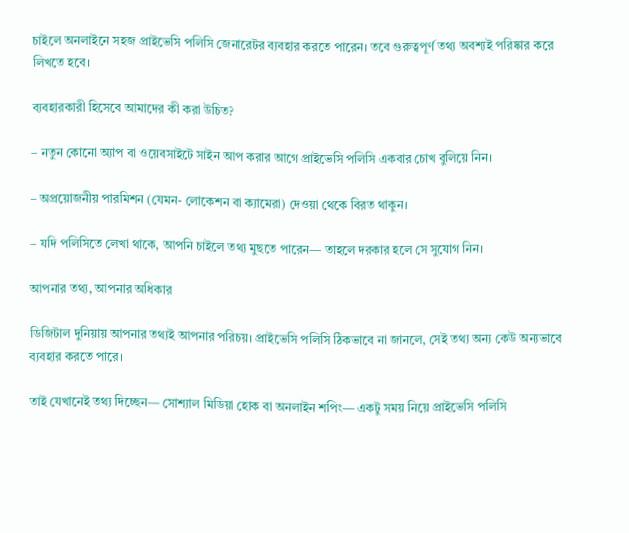চাইলে অনলাইনে সহজ প্রাইভেসি পলিসি জেনারেটর ব্যবহার করতে পারেন। তবে গুরুত্বপূর্ণ তথ্য অবশ্যই পরিষ্কার করে লিখতে হবে।

ব্যবহারকারী হিসেবে আমাদের কী করা উচিত?

– নতুন কোনো অ্যাপ বা ওয়েবসাইটে সাইন আপ করার আগে প্রাইভেসি পলিসি একবার চোখ বুলিয়ে নিন।

– অপ্রয়োজনীয় পারমিশন (যেমন- লোকেশন বা ক্যামেরা) দেওয়া থেকে বিরত থাকুন।

– যদি পলিসিতে লেখা থাকে, আপনি চাইলে তথ্য মুছতে পারেন— তাহলে দরকার হলে সে সুযোগ নিন।

আপনার তথ্য, আপনার অধিকার

ডিজিটাল দুনিয়ায় আপনার তথ্যই আপনার পরিচয়। প্রাইভেসি পলিসি ঠিকভাবে না জানলে, সেই তথ্য অন্য কেউ অন্যভাবে ব্যবহার করতে পারে।

তাই যেখানেই তথ্য দিচ্ছেন— সোশ্যাল মিডিয়া হোক বা অনলাইন শপিং— একটু সময় নিয়ে প্রাইভেসি পলিসি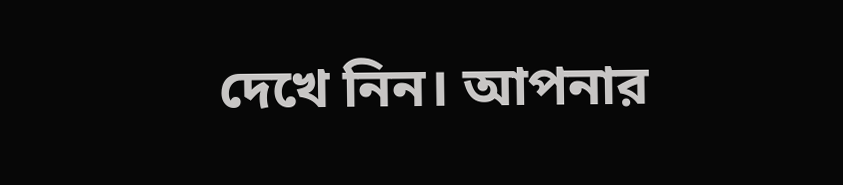দেখে নিন। আপনার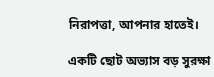নিরাপত্তা, আপনার হাতেই।

একটি ছোট অভ্যাস বড় সুরক্ষা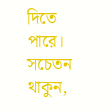দিতে পারে। সচেতন থাকুন,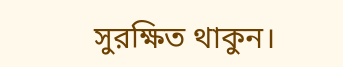সুরক্ষিত থাকুন।